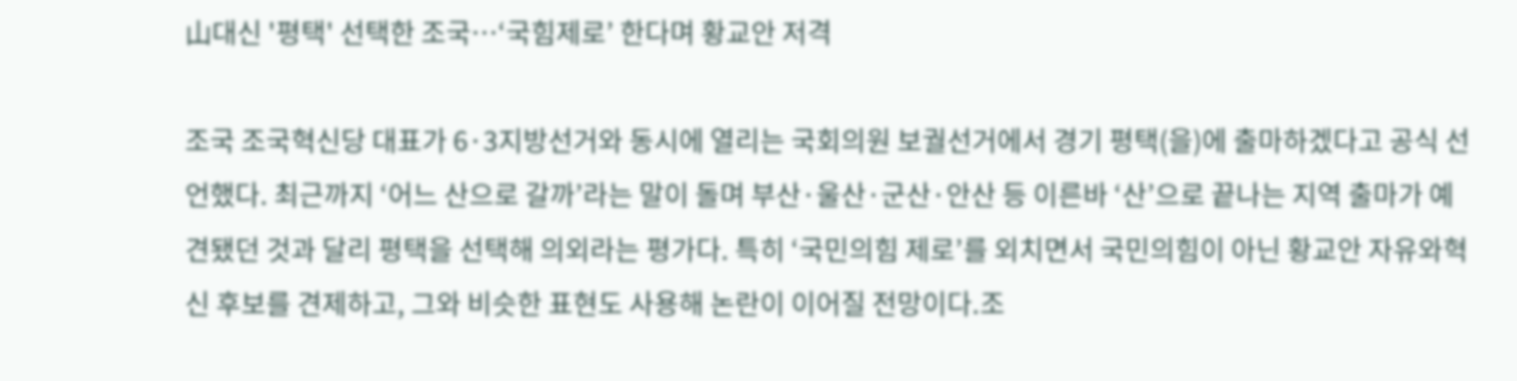山대신 '평택' 선택한 조국…‘국힘제로’ 한다며 황교안 저격

조국 조국혁신당 대표가 6·3지방선거와 동시에 열리는 국회의원 보궐선거에서 경기 평택(을)에 출마하겠다고 공식 선언했다. 최근까지 ‘어느 산으로 갈까’라는 말이 돌며 부산·울산·군산·안산 등 이른바 ‘산’으로 끝나는 지역 출마가 예견됐던 것과 달리 평택을 선택해 의외라는 평가다. 특히 ‘국민의힘 제로’를 외치면서 국민의힘이 아닌 황교안 자유와혁신 후보를 견제하고, 그와 비슷한 표현도 사용해 논란이 이어질 전망이다.조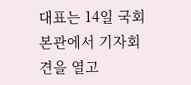대표는 14일 국회 본관에서 기자회견을 열고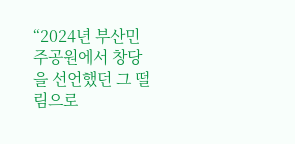“2024년 부산민주공원에서 창당을 선언했던 그 떨림으로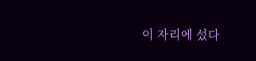이 자리에 섰다